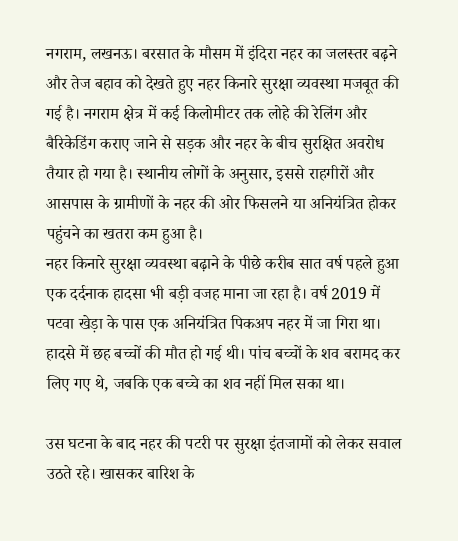नगराम, लखनऊ। बरसात के मौसम में इंदिरा नहर का जलस्तर बढ़ने और तेज बहाव को देखते हुए नहर किनारे सुरक्षा व्यवस्था मजबूत की गई है। नगराम क्षेत्र में कई किलोमीटर तक लोहे की रेलिंग और बैरिकेडिंग कराए जाने से सड़क और नहर के बीच सुरक्षित अवरोध तैयार हो गया है। स्थानीय लोगों के अनुसार, इससे राहगीरों और आसपास के ग्रामीणों के नहर की ओर फिसलने या अनियंत्रित होकर पहुंचने का खतरा कम हुआ है।
नहर किनारे सुरक्षा व्यवस्था बढ़ाने के पीछे करीब सात वर्ष पहले हुआ एक दर्दनाक हादसा भी बड़ी वजह माना जा रहा है। वर्ष 2019 में पटवा खेड़ा के पास एक अनियंत्रित पिकअप नहर में जा गिरा था। हादसे में छह बच्चों की मौत हो गई थी। पांच बच्चों के शव बरामद कर लिए गए थे, जबकि एक बच्चे का शव नहीं मिल सका था।

उस घटना के बाद नहर की पटरी पर सुरक्षा इंतजामों को लेकर सवाल उठते रहे। खासकर बारिश के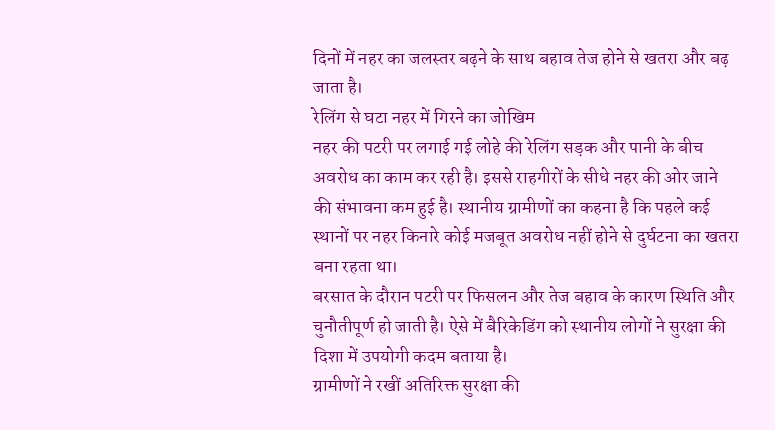दिनों में नहर का जलस्तर बढ़ने के साथ बहाव तेज होने से खतरा और बढ़ जाता है।
रेलिंग से घटा नहर में गिरने का जोखिम
नहर की पटरी पर लगाई गई लोहे की रेलिंग सड़क और पानी के बीच अवरोध का काम कर रही है। इससे राहगीरों के सीधे नहर की ओर जाने की संभावना कम हुई है। स्थानीय ग्रामीणों का कहना है कि पहले कई स्थानों पर नहर किनारे कोई मजबूत अवरोध नहीं होने से दुर्घटना का खतरा बना रहता था।
बरसात के दौरान पटरी पर फिसलन और तेज बहाव के कारण स्थिति और चुनौतीपूर्ण हो जाती है। ऐसे में बैरिकेडिंग को स्थानीय लोगों ने सुरक्षा की दिशा में उपयोगी कदम बताया है।
ग्रामीणों ने रखीं अतिरिक्त सुरक्षा की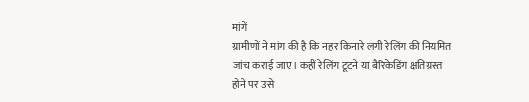मांगें
ग्रामीणों ने मांग की है कि नहर किनारे लगी रेलिंग की नियमित जांच कराई जाए। कहीं रेलिंग टूटने या बैरिकेडिंग क्षतिग्रस्त होने पर उसे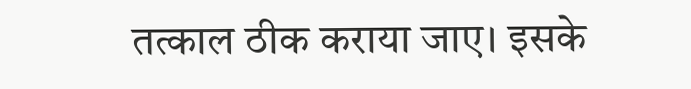तत्काल ठीक कराया जाए। इसके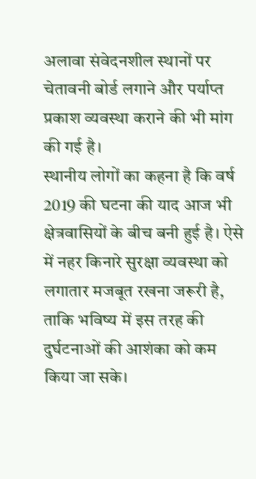अलावा संवेदनशील स्थानों पर चेतावनी बोर्ड लगाने और पर्याप्त प्रकाश व्यवस्था कराने की भी मांग की गई है।
स्थानीय लोगों का कहना है कि वर्ष 2019 की घटना की याद आज भी क्षेत्रवासियों के बीच बनी हुई है। ऐसे में नहर किनारे सुरक्षा व्यवस्था को लगातार मजबूत रखना जरूरी है, ताकि भविष्य में इस तरह की दुर्घटनाओं की आशंका को कम किया जा सके।